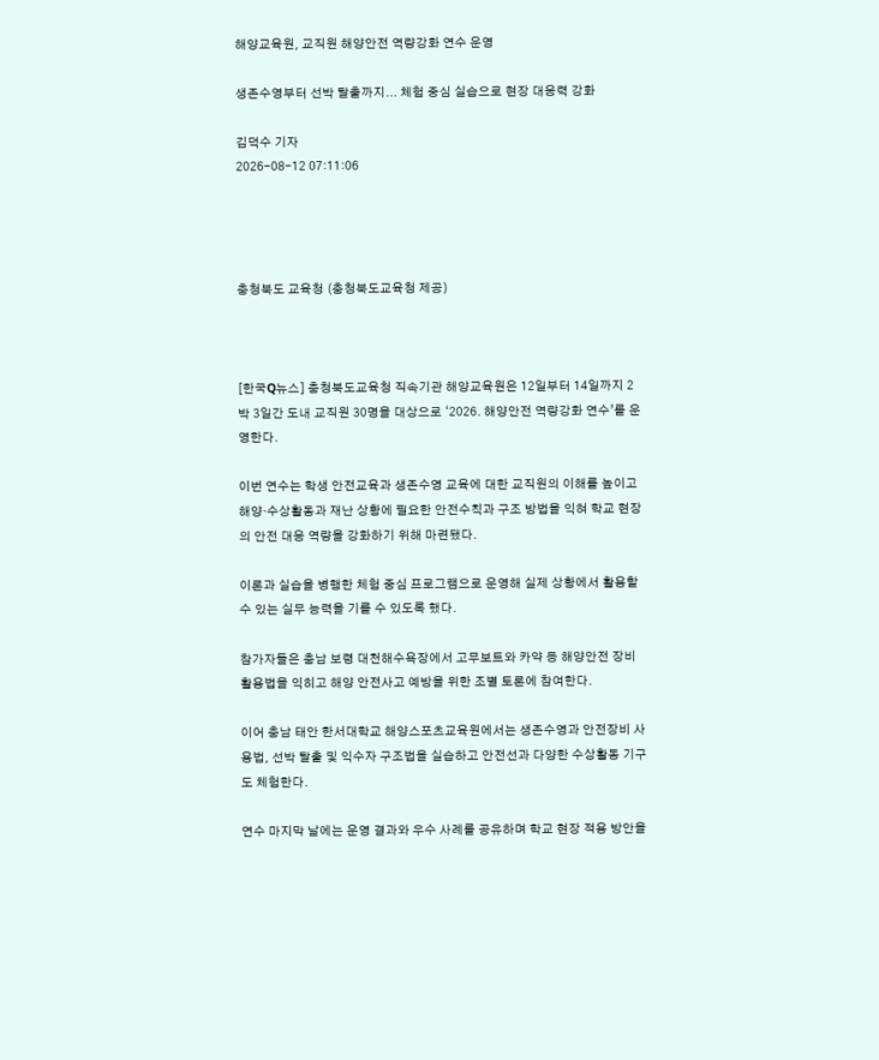해양교육원, 교직원 해양안전 역량강화 연수 운영

생존수영부터 선박 탈출까지... 체험 중심 실습으로 현장 대응력 강화

김덕수 기자
2026-08-12 07:11:06




충청북도 교육청 (충청북도교육청 제공)



[한국Q뉴스] 충청북도교육청 직속기관 해양교육원은 12일부터 14일까지 2박 3일간 도내 교직원 30명을 대상으로 ‘2026. 해양안전 역량강화 연수’를 운영한다.

이번 연수는 학생 안전교육과 생존수영 교육에 대한 교직원의 이해를 높이고 해양·수상활동과 재난 상황에 필요한 안전수칙과 구조 방법을 익혀 학교 현장의 안전 대응 역량을 강화하기 위해 마련됐다.

이론과 실습을 병행한 체험 중심 프로그램으로 운영해 실제 상황에서 활용할 수 있는 실무 능력을 기를 수 있도록 했다.

참가자들은 충남 보령 대천해수욕장에서 고무보트와 카약 등 해양안전 장비 활용법을 익히고 해양 안전사고 예방을 위한 조별 토론에 참여한다.

이어 충남 태안 한서대학교 해양스포츠교육원에서는 생존수영과 안전장비 사용법, 선박 탈출 및 익수자 구조법을 실습하고 안전선과 다양한 수상활동 기구도 체험한다.

연수 마지막 날에는 운영 결과와 우수 사례를 공유하며 학교 현장 적용 방안을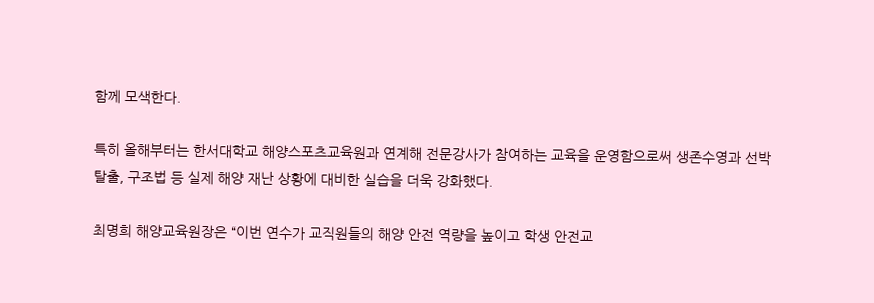함께 모색한다.

특히 올해부터는 한서대학교 해양스포츠교육원과 연계해 전문강사가 참여하는 교육을 운영함으로써 생존수영과 선박 탈출, 구조법 등 실제 해양 재난 상황에 대비한 실습을 더욱 강화했다.

최명희 해양교육원장은 “이번 연수가 교직원들의 해양 안전 역량을 높이고 학생 안전교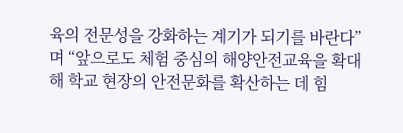육의 전문성을 강화하는 계기가 되기를 바란다”며 “앞으로도 체험 중심의 해양안전교육을 확대해 학교 현장의 안전문화를 확산하는 데 힘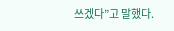쓰겠다”고 말했다.